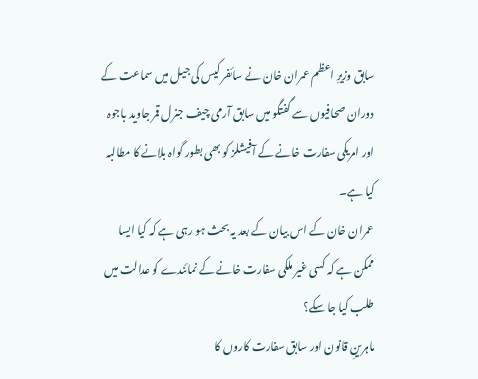سابق وزیرِ اعظم عمران خان نے سائفر کیس کی جیل میں سماعت کے دوران صحافیوں سے گفتگو میں سابق آرمی چیف جنرل قمر جاوید باجوہ اور امریکی سفارت خانے کے آفیشلز کو بھی بطور گواہ بلانے کا مطالبہ کیا ہے۔
عمران خان کے اس بیان کے بعد یہ بحث ہو رہی ہے کہ کیا ایسا ممکن ہے کہ کسی غیر ملکی سفارت خانے کے نمائندے کو عدالت میں طلب کیا جا سکے؟
ماہرینِ قانون اور سابق سفارت کاروں کا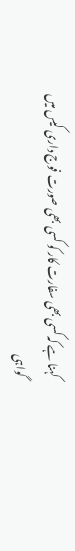کہنا ہے کہ کسی بھی سفارت کار کو کسی بھی صورت فوج داری کیس میں گواہی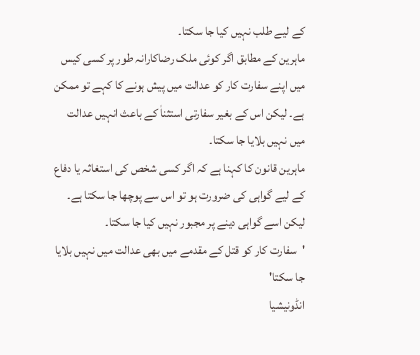کے لیے طلب نہیں کیا جا سکتا۔
ماہرین کے مطابق اگر کوئی ملک رضاکارانہ طور پر کسی کیس میں اپنے سفارت کار کو عدالت میں پیش ہونے کا کہے تو ممکن ہے۔ لیکن اس کے بغیر سفارتی استثناٰ کے باعث انہیں عدالت میں نہیں بلایا جا سکتا۔
ماہرین قانون کا کہنا ہے کہ اگر کسی شخص کی استغاثہ یا دفاع کے لیے گواہی کی ضرورت ہو تو اس سے پوچھا جا سکتا ہے۔ لیکن اسے گواہی دینے پر مجبور نہیں کیا جا سکتا۔
'سفارت کار کو قتل کے مقدمے میں بھی عدالت میں نہیں بلایا جا سکتا'
انڈونیشیا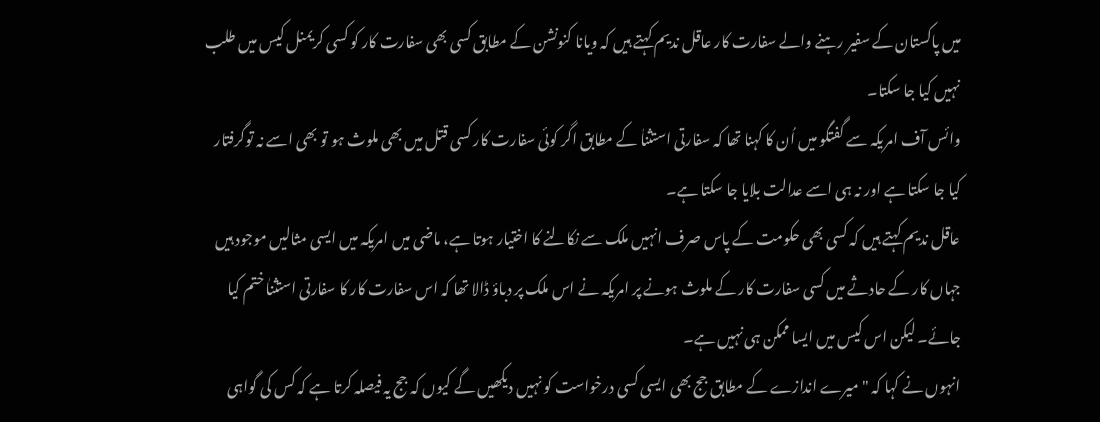میں پاکستان کے سفیر رہنے والے سفارت کار عاقل ندیم کہتے ہیں کہ ویانا کنونشن کے مطابق کسی بھی سفارت کار کو کسی کریمنل کیس میں طلب نہیں کیا جا سکتا۔
وائس آف امریکہ سے گفتگو میں اُن کا کہنا تھا کہ سفارتی استثناٰ کے مطابق اگر کوئی سفارت کار کسی قتل میں بھی ملوث ہو تو بھی اسے نہ توگرفتار کیا جا سکتا ہے اور نہ ہی اسے عدالت بلایا جا سکتا ہے۔
عاقل ندیم کہتے ہیں کہ کسی بھی حکومت کے پاس صرف انہیں ملک سے نکالنے کا اختیار ہوتا ہے، ماضی میں امریکہ میں ایسی مثالیں موجود ہیں جہاں کار کے حادثے میں کسی سفارت کار کے ملوث ہونے پر امریکہ نے اس ملک پر دباؤ ڈالا تھا کہ اس سفارت کار کا سفارتی استثناٰ ختم کیا جائے۔ لیکن اس کیس میں ایسا ممکن ہی نہیں ہے۔
انہوں نے کہا کہ "میرے اندازے کے مطابق جج بھی ایسی کسی درخواست کو نہیں دیکھیں گے کیوں کہ جج یہ فیصلہ کرتا ہے کہ کس کی گواہی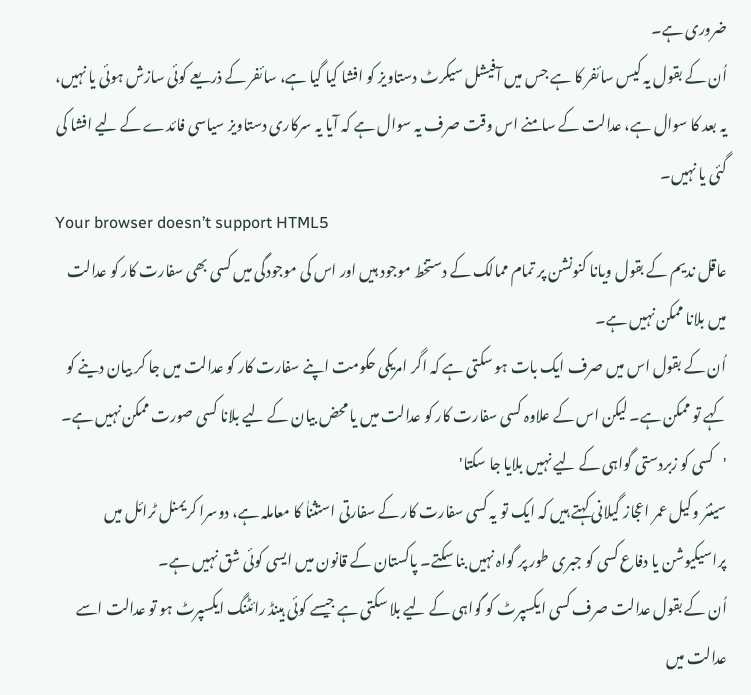ضروری ہے۔
اُن کے بقول یہ کیس سائفر کا ہے جس میں آفیشل سیکرٹ دستاویز کو افشا کیا گیا ہے، سائفر کے ذریعے کوئی سازش ہوئی یا نہیں، یہ بعد کا سوال ہے، عدالت کے سامنے اس وقت صرف یہ سوال ہے کہ آیا یہ سرکاری دستاویز سیاسی فائدے کے لیے افشا کی گئی یا نہیں۔
Your browser doesn’t support HTML5
عاقل ندیم کے بقول ویانا کنونشن پر تمام ممالک کے دستخط موجود ہیں اور اس کی موجودگی میں کسی بھی سفارت کار کو عدالت میں بلانا ممکن نہیں ہے۔
اُن کے بقول اس میں صرف ایک بات ہو سکتی ہے کہ اگر امریکی حکومت اپنے سفارت کار کو عدالت میں جا کر بیان دینے کو کہے تو ممکن ہے۔ لیکن اس کے علاوہ کسی سفارت کار کو عدالت میں یا محض بیان کے لیے بلانا کسی صورت ممکن نہیں ہے۔
'کسی کو زبردستی گواہی کے لیے نہیں بلایا جا سکتا'
سینئر وکیل عمر اعجاز گیلانی کہتے ہیں کہ ایک تو یہ کسی سفارت کار کے سفارتی استثناٰ کا معاملہ ہے، دوسرا کریمنل ٹرائل میں پراسیکیوشن یا دفاع کسی کو جبری طور پر گواہ نہیں بنا سکتے۔ پاکستان کے قانون میں ایسی کوئی شق نہیں ہے۔
اُن کے بقول عدالت صرف کسی ایکسپرٹ کو گواہی کے لیے بلا سکتی ہے جیسے کوئی ہینڈ رائٹنگ ایکسپرٹ ہو تو عدالت اسے عدالت میں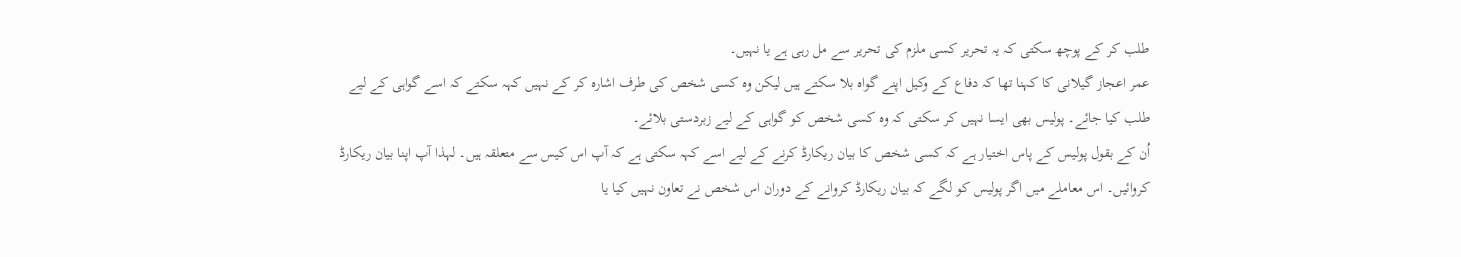طلب کر کے پوچھ سکتی کہ یہ تحریر کسی ملزم کی تحریر سے مل رہی ہے یا نہیں۔
عمر اعجاز گیلانی کا کہنا تھا کہ دفاع کے وکیل اپنے گواہ بلا سکتے ہیں لیکن وہ کسی شخص کی طرف اشارہ کر کے نہیں کہہ سکتے کہ اسے گواہی کے لیے طلب کیا جائے۔ پولیس بھی ایسا نہیں کر سکتی کہ وہ کسی شخص کو گواہی کے لیے زبردستی بلائے۔
اُن کے بقول پولیس کے پاس اختیار ہے کہ کسی شخص کا بیان ریکارڈ کرنے کے لیے اسے کہہ سکتی ہے کہ آپ اس کیس سے متعلقہ ہیں۔ لہذا آپ اپنا بیان ریکارڈ کروائیں۔ اس معاملے میں اگر پولیس کو لگے کہ بیان ریکارڈ کروانے کے دوران اس شخص نے تعاون نہیں کیا یا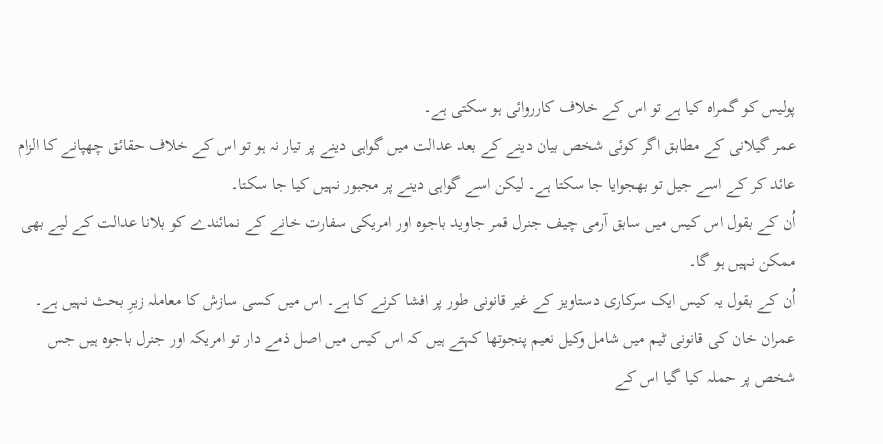پولیس کو گمراہ کیا ہے تو اس کے خلاف کارروائی ہو سکتی ہے۔
عمر گیلانی کے مطابق اگر کوئی شخص بیان دینے کے بعد عدالت میں گواہی دینے پر تیار نہ ہو تو اس کے خلاف حقائق چھپانے کا الزام عائد کر کے اسے جیل تو بھجوایا جا سکتا ہے۔ لیکن اسے گواہی دینے پر مجبور نہیں کیا جا سکتا۔
اُن کے بقول اس کیس میں سابق آرمی چیف جنرل قمر جاوید باجوہ اور امریکی سفارت خانے کے نمائندے کو بلانا عدالت کے لیے بھی ممکن نہیں ہو گا۔
اُن کے بقول یہ کیس ایک سرکاری دستاویز کے غیر قانونی طور پر افشا کرنے کا ہے۔ اس میں کسی سازش کا معاملہ زیرِ بحث نہیں ہے۔
عمران خان کی قانونی ٹیم میں شامل وکیل نعیم پنجوتھا کہتے ہیں کہ اس کیس میں اصل ذمے دار تو امریکہ اور جنرل باجوہ ہیں جس شخص پر حملہ کیا گیا اس کے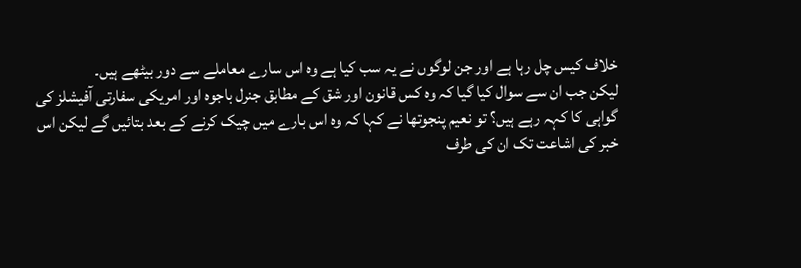خلاف کیس چل رہا ہے اور جن لوگوں نے یہ سب کیا ہے وہ اس سارے معاملے سے دور بیٹھے ہیں۔
لیکن جب ان سے سوال کیا گیا کہ وہ کس قانون اور شق کے مطابق جنرل باجوہ اور امریکی سفارتی آفیشلز کی گواہی کا کہہ رہے ہیں؟ تو نعیم پنجوتھا نے کہا کہ وہ اس بارے میں چیک کرنے کے بعد بتائیں گے لیکن اس خبر کی اشاعت تک ان کی طرف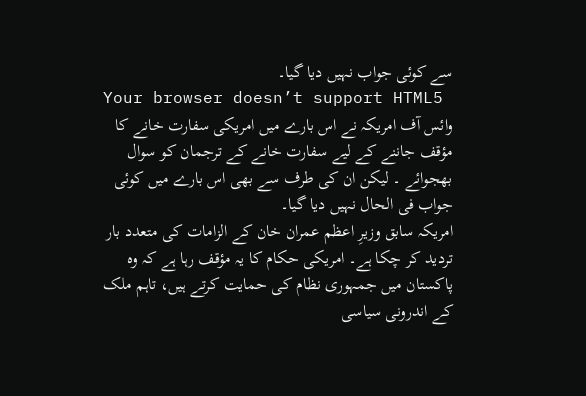سے کوئی جواب نہیں دیا گیا۔
Your browser doesn’t support HTML5
وائس آف امریکہ نے اس بارے میں امریکی سفارت خانے کا مؤقف جاننے کے لیے سفارت خانے کے ترجمان کو سوال بھجوائے ۔ لیکن ان کی طرف سے بھی اس بارے میں کوئی جواب فی الحال نہیں دیا گیا۔
امریکہ سابق وزیرِ اعظم عمران خان کے الزامات کی متعدد بار تردید کر چکا ہے۔ امریکی حکام کا یہ مؤقف رہا ہے کہ وہ پاکستان میں جمہوری نظام کی حمایت کرتے ہیں، تاہم ملک کے اندرونی سیاسی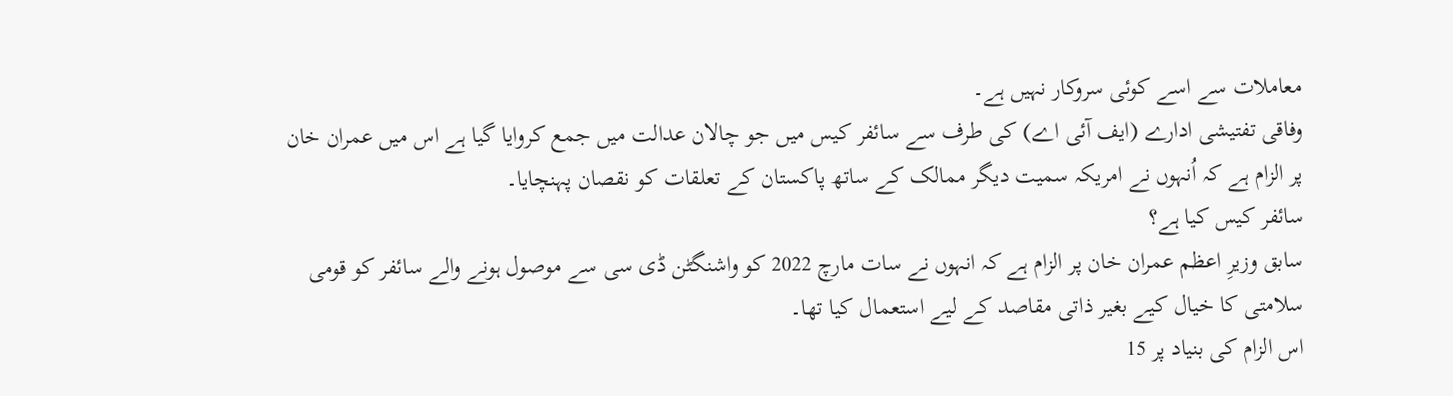معاملات سے اسے کوئی سروکار نہیں ہے۔
وفاقی تفتیشی ادارے (ایف آئی اے) کی طرف سے سائفر کیس میں جو چالان عدالت میں جمع کروایا گیا ہے اس میں عمران خان پر الزام ہے کہ اُنہوں نے امریکہ سمیت دیگر ممالک کے ساتھ پاکستان کے تعلقات کو نقصان پہنچایا۔
سائفر کیس کیا ہے؟
سابق وزیرِ اعظم عمران خان پر الزام ہے کہ انہوں نے سات مارچ 2022 کو واشنگٹن ڈی سی سے موصول ہونے والے سائفر کو قومی سلامتی کا خیال کیے بغیر ذاتی مقاصد کے لیے استعمال کیا تھا۔
اس الزام کی بنیاد پر 15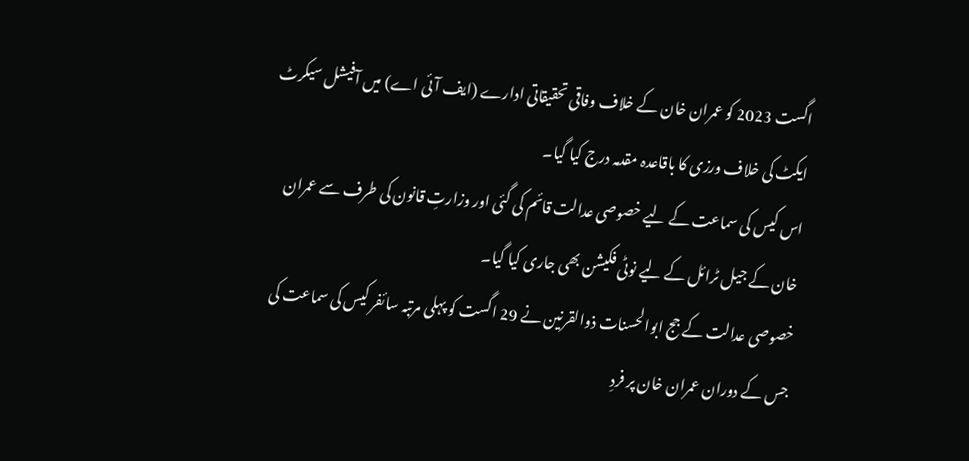اگست 2023 کو عمران خان کے خلاف وفاقی تحقیقاتی ادارے (ایف آئی اے) میں آفیشل سیکرٹ ایکٹ کی خلاف ورزی کا باقاعدہ مقدمہ درج کیا گیا۔
اس کیس کی سماعت کے لیے خصوصی عدالت قائم کی گئی اور وزارتِ قانون کی طرف سے عمران خان کے جیل ٹرائل کے لیے نوٹی فکیشن بھی جاری کیا گیا۔
خصوصی عدالت کے جج ابوالحسنات ذوالقرنین نے 29 اگست کو پہلی مرتبہ سائفر کیس کی سماعت کی جس کے دوران عمران خان پر فردِ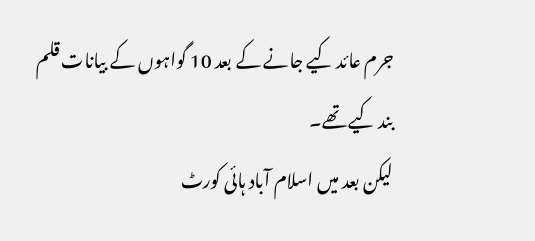جرم عائد کیے جانے کے بعد 10 گواہوں کے بیانات قلم بند کیے تھے۔
لیکن بعد میں اسلام آباد ہائی کورٹ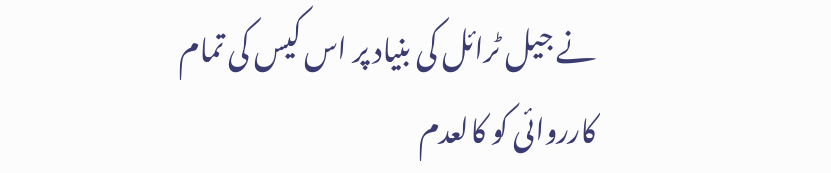نے جیل ٹرائل کی بنیاد پر اس کیس کی تمام کارروائی کو کالعدم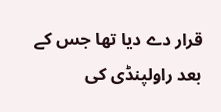قرار دے دیا تھا جس کے بعد راولپنڈی کی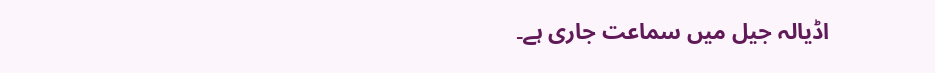اڈیالہ جیل میں سماعت جاری ہے۔